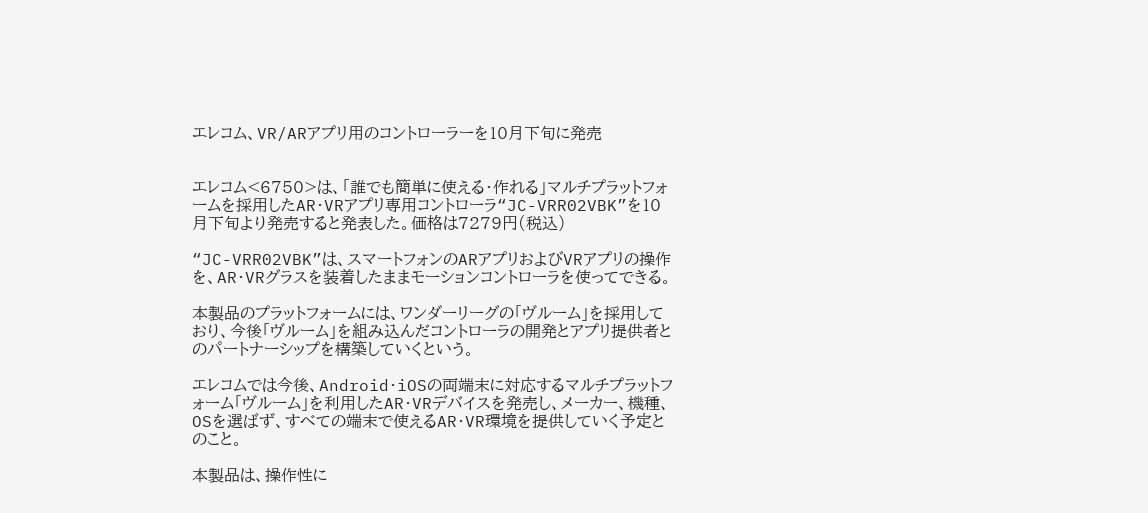エレコム、VR/ARアプリ用のコントローラーを10月下旬に発売


エレコム<6750>は、「誰でも簡単に使える・作れる」マルチプラットフォームを採用したAR・VRアプリ専用コントローラ“JC-VRR02VBK”を10月下旬より発売すると発表した。価格は7279円(税込)

“JC-VRR02VBK”は、スマートフォンのARアプリおよびVRアプリの操作を、AR・VRグラスを装着したままモーションコントローラを使ってできる。

本製品のプラットフォームには、ワンダーリーグの「ヴルーム」を採用しており、今後「ヴルーム」を組み込んだコントローラの開発とアプリ提供者とのパートナーシップを構築していくという。

エレコムでは今後、Android・iOSの両端末に対応するマルチプラットフォーム「ヴルーム」を利用したAR・VRデバイスを発売し、メーカー、機種、OSを選ばず、すべての端末で使えるAR・VR環境を提供していく予定とのこと。

本製品は、操作性に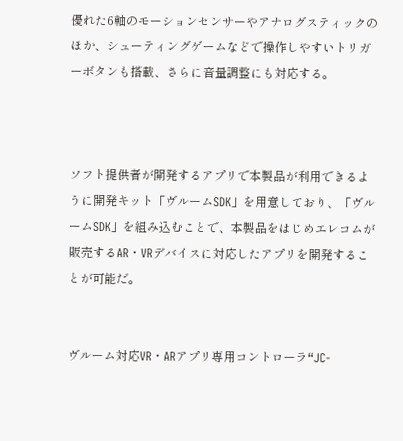優れた6軸のモーションセンサーやアナログスティックのほか、シューティングゲームなどで操作しやすいトリガーボタンも搭載、さらに音量調整にも対応する。



ソフト提供者が開発するアプリで本製品が利用できるように開発キット「ヴルームSDK」を用意しており、「ヴルームSDK」を組み込むことで、本製品をはじめエレコムが販売するAR・VRデバイスに対応したアプリを開発することが可能だ。


ヴルーム対応VR・ARアプリ専用コントローラ“JC-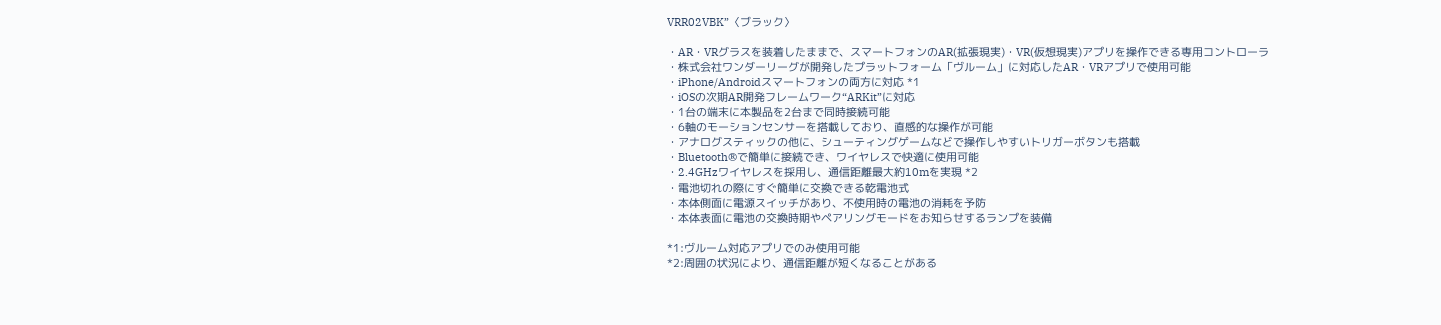VRR02VBK”〈ブラック〉

・AR・VRグラスを装着したままで、スマートフォンのAR(拡張現実)・VR(仮想現実)アプリを操作できる専用コントローラ
・株式会社ワンダーリーグが開発したプラットフォーム「ヴルーム」に対応したAR・VRアプリで使用可能
・iPhone/Androidスマートフォンの両方に対応 *1
・iOSの次期AR開発フレームワーク“ARKit”に対応
・1台の端末に本製品を2台まで同時接続可能
・6軸のモーションセンサーを搭載しており、直感的な操作が可能
・アナログスティックの他に、シューティングゲームなどで操作しやすいトリガーボタンも搭載
・Bluetooth®で簡単に接続でき、ワイヤレスで快適に使用可能
・2.4GHzワイヤレスを採用し、通信距離最大約10mを実現 *2
・電池切れの際にすぐ簡単に交換できる乾電池式
・本体側面に電源スイッチがあり、不使用時の電池の消耗を予防
・本体表面に電池の交換時期やペアリングモードをお知らせするランプを装備

*1:ヴルーム対応アプリでのみ使用可能
*2:周囲の状況により、通信距離が短くなることがある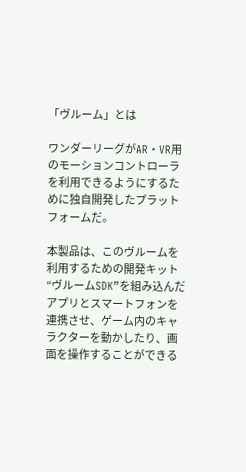「ヴルーム」とは

ワンダーリーグがAR・VR用のモーションコントローラを利用できるようにするために独自開発したプラットフォームだ。

本製品は、このヴルームを利用するための開発キット“ヴルームSDK”を組み込んだアプリとスマートフォンを連携させ、ゲーム内のキャラクターを動かしたり、画面を操作することができる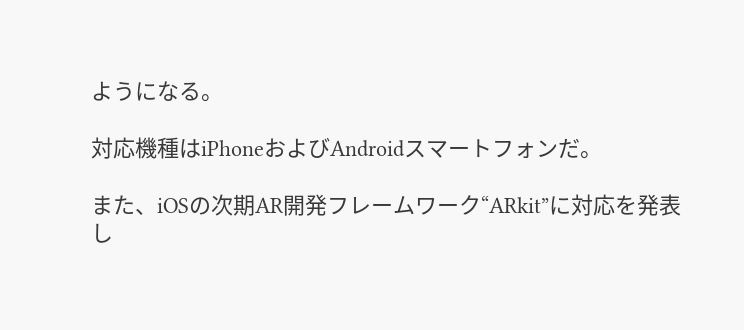ようになる。

対応機種はiPhoneおよびAndroidスマートフォンだ。

また、iOSの次期AR開発フレームワーク“ARkit”に対応を発表し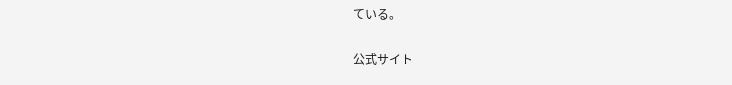ている。


公式サイト